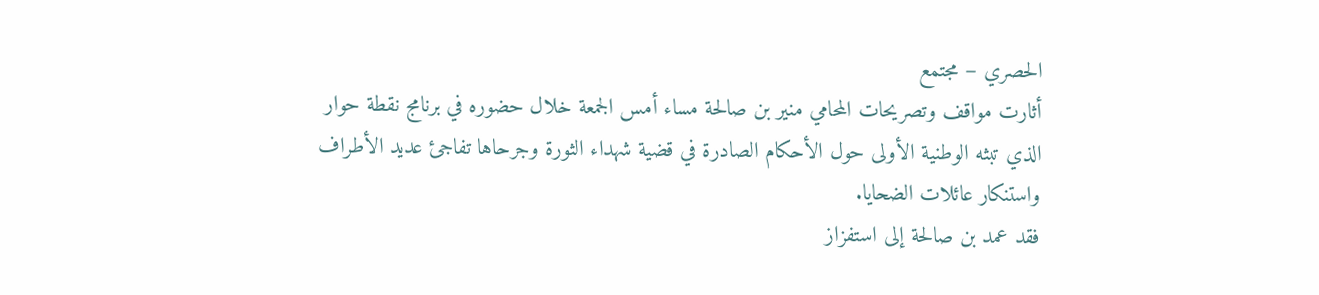الحصري – مجتمع
أثارت مواقف وتصريحات المحامي منير بن صالحة مساء أمس الجمعة خلال حضوره في برنامج نقطة حوار الذي تبثه الوطنية الأولى حول الأحكام الصادرة في قضية شهداء الثورة وجرحاها تفاجئ عديد الأطراف واستنكار عائلات الضحايا.
فقد عمد بن صالحة إلى استفزاز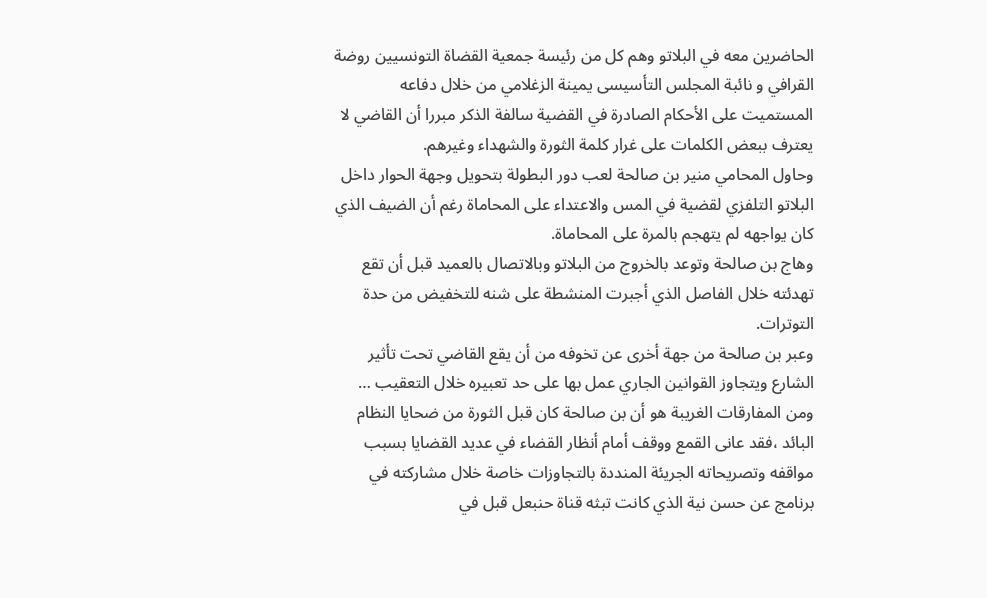الحاضرين معه في البلاتو وهم كل من رئيسة جمعية القضاة التونسيين روضة القرافي و نائبة المجلس التأسيسى يمينة الزغلامي من خلال دفاعه المستميت على الأحكام الصادرة في القضية سالفة الذكر مبررا أن القاضي لا يعترف ببعض الكلمات على غرار كلمة الثورة والشهداء وغيرهم.
وحاول المحامي منير بن صالحة لعب دور البطولة بتحويل وجهة الحوار داخل البلاتو التلفزي لقضية في المس والاعتداء على المحاماة رغم أن الضيف الذي كان يواجهه لم يتهجم بالمرة على المحاماة.
وهاج بن صالحة وتوعد بالخروج من البلاتو وبالاتصال بالعميد قبل أن تقع تهدئته خلال الفاصل الذي أجبرت المنشطة على شنه للتخفيض من حدة التوترات.
وعبر بن صالحة من جهة أخرى عن تخوفه من أن يقع القاضي تحت تأثير الشارع ويتجاوز القوانين الجاري عمل بها على حد تعبيره خلال التعقيب …
ومن المفارقات الغريبة هو أن بن صالحة كان قبل الثورة من ضحايا النظام البائد ،فقد عانى القمع ووقف أمام أنظار القضاء في عديد القضايا بسبب مواقفه وتصريحاته الجريئة المنددة بالتجاوزات خاصة خلال مشاركته في برنامج عن حسن نية الذي كانت تبثه قناة حنبعل قبل في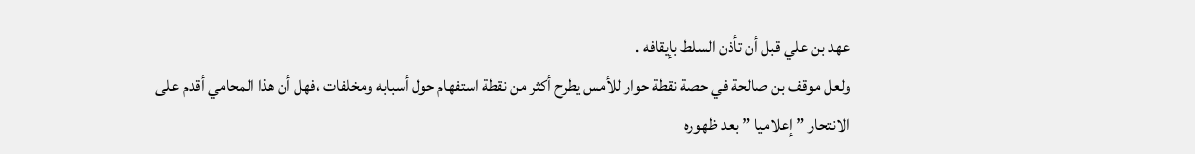عهد بن علي قبل أن تأذن السلط بإيقافه .
ولعل موقف بن صالحة في حصة نقطة حوار للأمس يطرح أكثر من نقطة استفهام حول أسبابه ومخلفات ،فهل أن هذا المحامي أقدم على الانتحار ” إعلاميا ” بعد ظهوره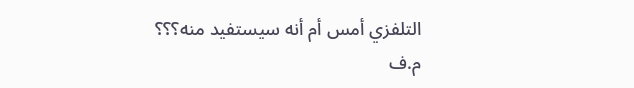التلفزي أمس أم أنه سيستفيد منه؟؟؟
م.ف